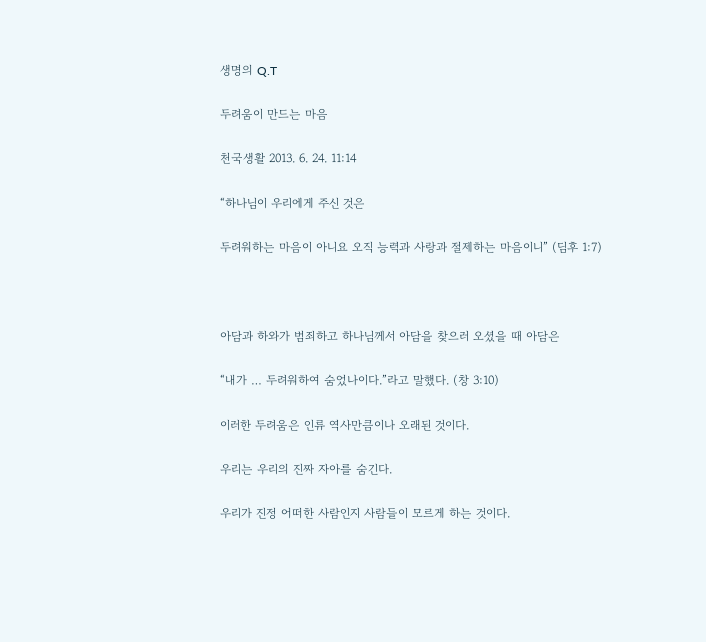생명의 Q.T

두려움이 만드는 마음

천국생활 2013. 6. 24. 11:14

“하나님이 우리에게 주신 것은

두려워하는 마음이 아니요 오직 능력과 사랑과 절제하는 마음이니” (딤후 1:7)



아담과 하와가 범죄하고 하나님께서 아담을 찾으러 오셨을 때 아담은

“내가 … 두려워하여 숨었나이다.”라고 말했다. (창 3:10)

이러한 두려움은 인류 역사만큼이나 오래된 것이다.

우리는 우리의 진짜 자아를 숨긴다.

우리가 진정 어떠한 사람인지 사람들이 모르게 하는 것이다.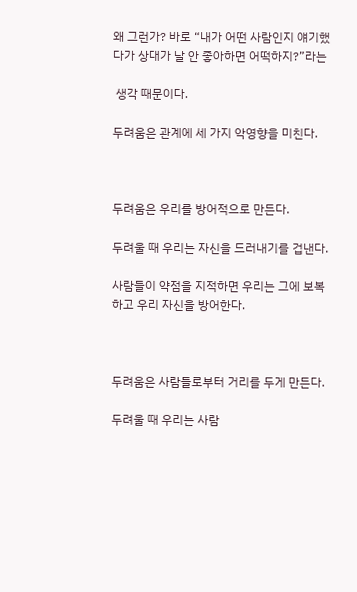왜 그런가? 바로 “내가 어떤 사람인지 얘기했다가 상대가 날 안 좋아하면 어떡하지?”라는

 생각 때문이다.

두려움은 관계에 세 가지 악영향을 미친다.



두려움은 우리를 방어적으로 만든다.

두려울 때 우리는 자신을 드러내기를 겁낸다.

사람들이 약점을 지적하면 우리는 그에 보복하고 우리 자신을 방어한다.



두려움은 사람들로부터 거리를 두게 만든다.

두려울 때 우리는 사람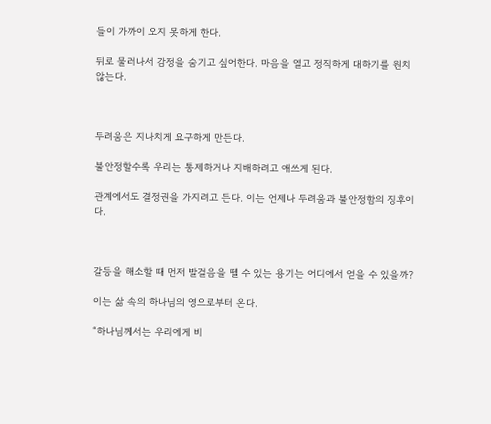들이 가까이 오지 못하게 한다.

뒤로 물러나서 감정을 숨기고 싶어한다. 마음을 열고 정직하게 대하기를 원치 않는다.



두려움은 지나치게 요구하게 만든다.

불안정할수록 우리는 통제하거나 지배하려고 애쓰게 된다.

관계에서도 결정권을 가지려고 든다. 이는 언제나 두려움과 불안정함의 징후이다.



갈등을 해소할 때 먼저 발걸음을 뗄 수 있는 용기는 어디에서 얻을 수 있을까?

이는 삶 속의 하나님의 영으로부터 온다.

“하나님께서는 우리에게 비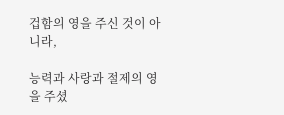겁함의 영을 주신 것이 아니라,

능력과 사랑과 절제의 영을 주셨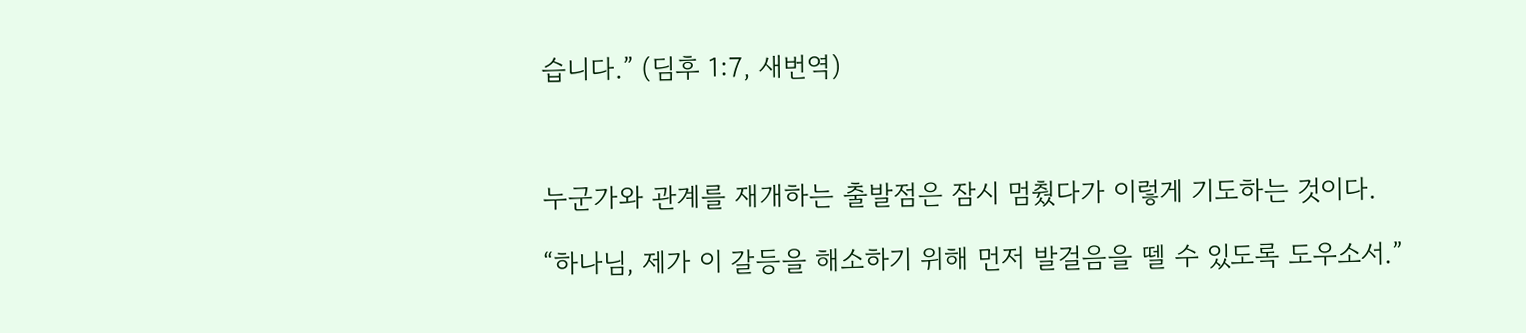습니다.” (딤후 1:7, 새번역)



누군가와 관계를 재개하는 출발점은 잠시 멈췄다가 이렇게 기도하는 것이다.

“하나님, 제가 이 갈등을 해소하기 위해 먼저 발걸음을 뗄 수 있도록 도우소서.”